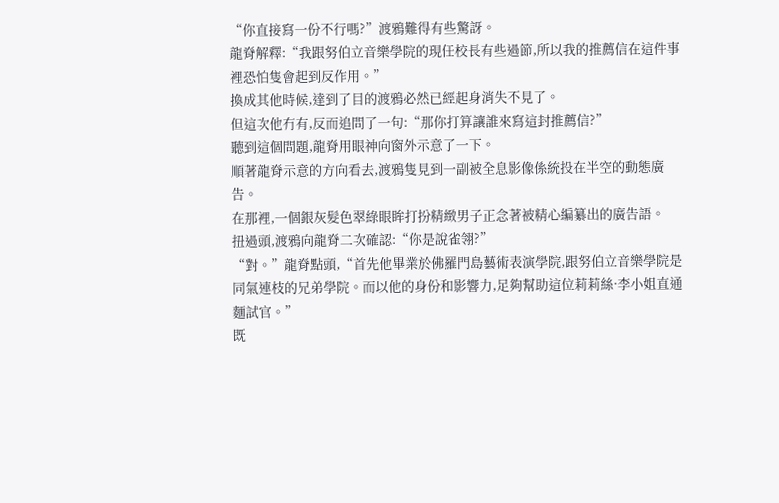“你直接寫一份不行嗎?”渡鴉難得有些驚訝。
龍脊解釋:“我跟努伯立音樂學院的現任校長有些過節,所以我的推薦信在這件事裡恐怕隻會起到反作用。”
換成其他時候,達到了目的渡鴉必然已經起身消失不見了。
但這次他冇有,反而追問了一句:“那你打算讓誰來寫這封推薦信?”
聽到這個問題,龍脊用眼神向窗外示意了一下。
順著龍脊示意的方向看去,渡鴉隻見到一副被全息影像係統投在半空的動態廣告。
在那裡,一個銀灰髮色翠綠眼眸打扮精緻男子正念著被精心編纂出的廣告語。
扭過頭,渡鴉向龍脊二次確認:“你是說雀翎?”
“對。”龍脊點頭,“首先他畢業於佛羅門島藝術表演學院,跟努伯立音樂學院是同氣連枝的兄弟學院。而以他的身份和影響力,足夠幫助這位莉莉絲·李小姐直通麵試官。”
既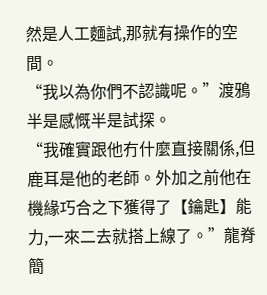然是人工麵試,那就有操作的空間。
“我以為你們不認識呢。”渡鴉半是感慨半是試探。
“我確實跟他冇什麼直接關係,但鹿耳是他的老師。外加之前他在機緣巧合之下獲得了【鑰匙】能力,一來二去就搭上線了。”龍脊簡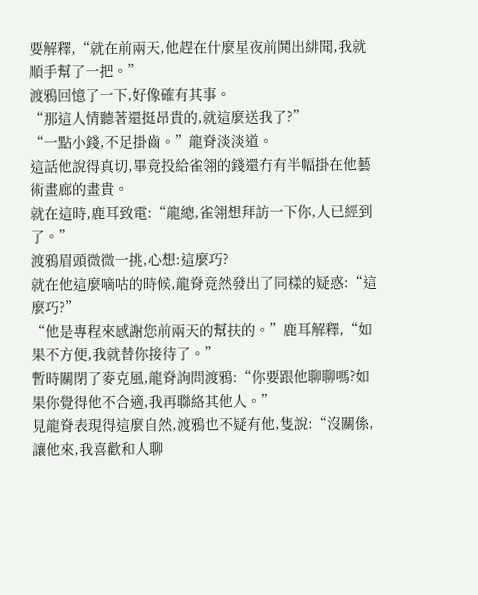要解釋,“就在前兩天,他趕在什麼星夜前鬨出緋聞,我就順手幫了一把。”
渡鴉回憶了一下,好像確有其事。
“那這人情聽著還挺昂貴的,就這麼送我了?”
“一點小錢,不足掛齒。”龍脊淡淡道。
這話他說得真切,畢竟投給雀翎的錢還冇有半幅掛在他藝術畫廊的畫貴。
就在這時,鹿耳致電:“龍總,雀翎想拜訪一下你,人已經到了。”
渡鴉眉頭微微一挑,心想:這麼巧?
就在他這麼嘀咕的時候,龍脊竟然發出了同樣的疑惑:“這麼巧?”
“他是專程來感謝您前兩天的幫扶的。”鹿耳解釋,“如果不方便,我就替你接待了。”
暫時關閉了麥克風,龍脊詢問渡鴉:“你要跟他聊聊嗎?如果你覺得他不合適,我再聯絡其他人。”
見龍脊表現得這麼自然,渡鴉也不疑有他,隻說:“沒關係,讓他來,我喜歡和人聊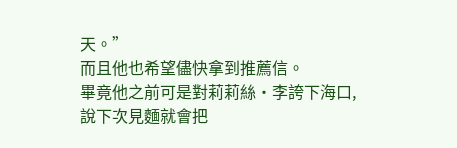天。”
而且他也希望儘快拿到推薦信。
畢竟他之前可是對莉莉絲·李誇下海口,說下次見麵就會把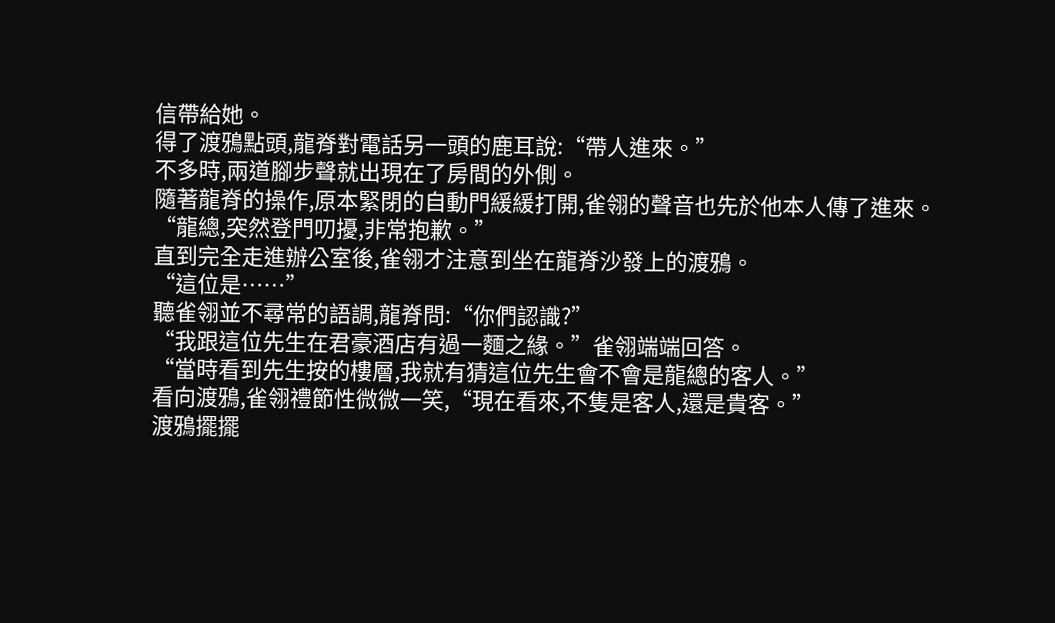信帶給她。
得了渡鴉點頭,龍脊對電話另一頭的鹿耳說:“帶人進來。”
不多時,兩道腳步聲就出現在了房間的外側。
隨著龍脊的操作,原本緊閉的自動門緩緩打開,雀翎的聲音也先於他本人傳了進來。
“龍總,突然登門叨擾,非常抱歉。”
直到完全走進辦公室後,雀翎才注意到坐在龍脊沙發上的渡鴉。
“這位是……”
聽雀翎並不尋常的語調,龍脊問:“你們認識?”
“我跟這位先生在君豪酒店有過一麵之緣。”雀翎端端回答。
“當時看到先生按的樓層,我就有猜這位先生會不會是龍總的客人。”
看向渡鴉,雀翎禮節性微微一笑,“現在看來,不隻是客人,還是貴客。”
渡鴉擺擺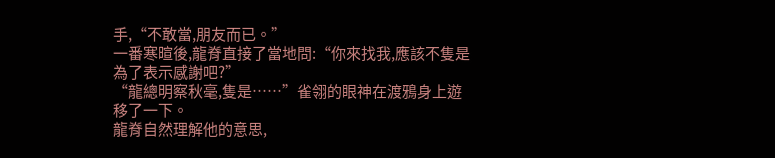手,“不敢當,朋友而已。”
一番寒暄後,龍脊直接了當地問:“你來找我,應該不隻是為了表示感謝吧?”
“龍總明察秋毫,隻是……”雀翎的眼神在渡鴉身上遊移了一下。
龍脊自然理解他的意思,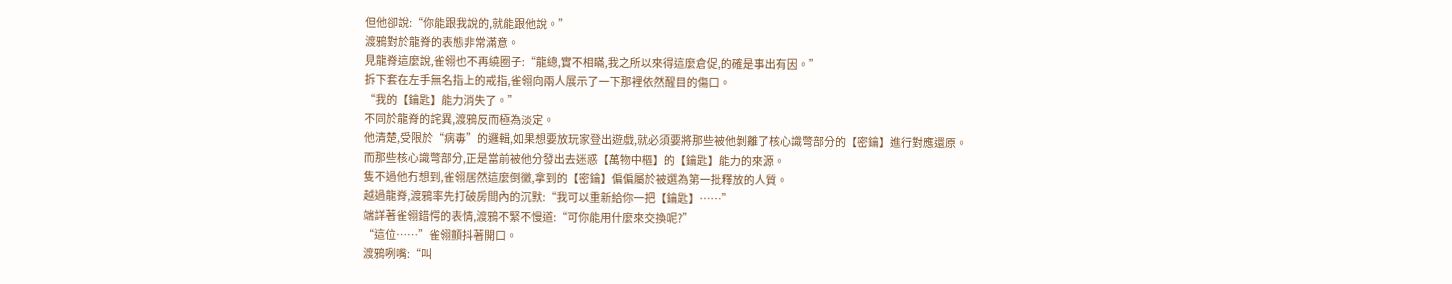但他卻說:“你能跟我說的,就能跟他說。”
渡鴉對於龍脊的表態非常滿意。
見龍脊這麼說,雀翎也不再繞圈子:“龍總,實不相瞞,我之所以來得這麼倉促,的確是事出有因。”
拆下套在左手無名指上的戒指,雀翎向兩人展示了一下那裡依然醒目的傷口。
“我的【鑰匙】能力消失了。”
不同於龍脊的詫異,渡鴉反而極為淡定。
他清楚,受限於“病毒”的邏輯,如果想要放玩家登出遊戲,就必須要將那些被他剝離了核心識彆部分的【密鑰】進行對應還原。
而那些核心識彆部分,正是當前被他分發出去迷惑【萬物中樞】的【鑰匙】能力的來源。
隻不過他冇想到,雀翎居然這麼倒黴,拿到的【密鑰】偏偏屬於被選為第一批釋放的人質。
越過龍脊,渡鴉率先打破房間內的沉默:“我可以重新給你一把【鑰匙】……”
端詳著雀翎錯愕的表情,渡鴉不緊不慢道:“可你能用什麼來交換呢?”
“這位……”雀翎顫抖著開口。
渡鴉咧嘴:“叫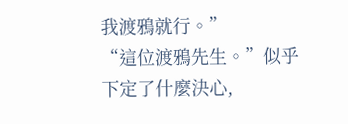我渡鴉就行。”
“這位渡鴉先生。”似乎下定了什麼決心,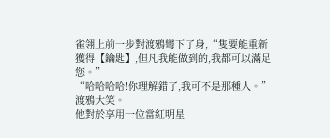雀翎上前一步對渡鴉彎下了身,“隻要能重新獲得【鑰匙】,但凡我能做到的,我都可以滿足您。”
“哈哈哈哈!你理解錯了,我可不是那種人。”渡鴉大笑。
他對於享用一位當紅明星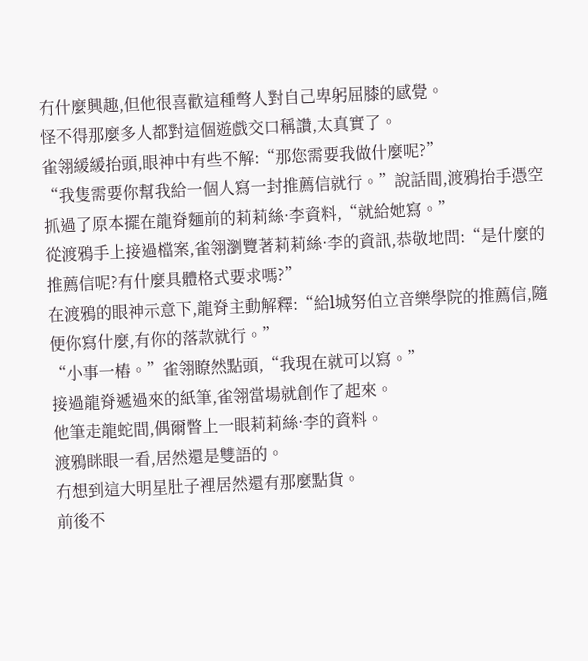冇什麼興趣,但他很喜歡這種彆人對自己卑躬屈膝的感覺。
怪不得那麼多人都對這個遊戲交口稱讚,太真實了。
雀翎緩緩抬頭,眼神中有些不解:“那您需要我做什麼呢?”
“我隻需要你幫我給一個人寫一封推薦信就行。”說話間,渡鴉抬手憑空抓過了原本擺在龍脊麵前的莉莉絲·李資料,“就給她寫。”
從渡鴉手上接過檔案,雀翎瀏覽著莉莉絲·李的資訊,恭敬地問:“是什麼的推薦信呢?有什麼具體格式要求嗎?”
在渡鴉的眼神示意下,龍脊主動解釋:“給l城努伯立音樂學院的推薦信,隨便你寫什麼,有你的落款就行。”
“小事一樁。”雀翎瞭然點頭,“我現在就可以寫。”
接過龍脊遞過來的紙筆,雀翎當場就創作了起來。
他筆走龍蛇間,偶爾瞥上一眼莉莉絲·李的資料。
渡鴉眯眼一看,居然還是雙語的。
冇想到這大明星肚子裡居然還有那麼點貨。
前後不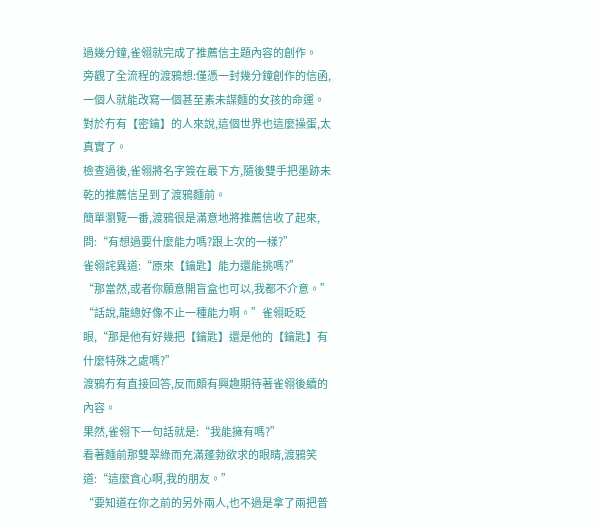過幾分鐘,雀翎就完成了推薦信主題內容的創作。
旁觀了全流程的渡鴉想:僅憑一封幾分鐘創作的信函,一個人就能改寫一個甚至素未謀麵的女孩的命運。
對於冇有【密鑰】的人來說,這個世界也這麼操蛋,太真實了。
檢查過後,雀翎將名字簽在最下方,隨後雙手把墨跡未乾的推薦信呈到了渡鴉麵前。
簡單瀏覽一番,渡鴉很是滿意地將推薦信收了起來,問:“有想過要什麼能力嗎?跟上次的一樣?”
雀翎詫異道:“原來【鑰匙】能力還能挑嗎?”
“那當然,或者你願意開盲盒也可以,我都不介意。”
“話說,龍總好像不止一種能力啊。”雀翎眨眨眼,“那是他有好幾把【鑰匙】還是他的【鑰匙】有什麼特殊之處嗎?”
渡鴉冇有直接回答,反而頗有興趣期待著雀翎後續的內容。
果然,雀翎下一句話就是:“我能擁有嗎?”
看著麵前那雙翠綠而充滿蓬勃欲求的眼睛,渡鴉笑道:“這麼貪心啊,我的朋友。”
“要知道在你之前的另外兩人,也不過是拿了兩把普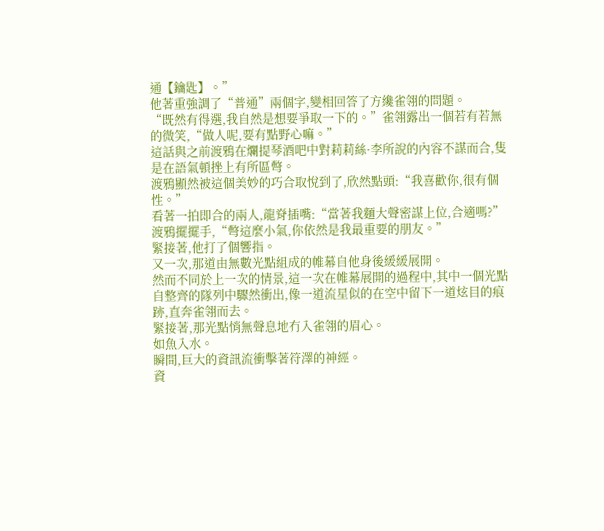通【鑰匙】。”
他著重強調了“普通”兩個字,變相回答了方纔雀翎的問題。
“既然有得選,我自然是想要爭取一下的。”雀翎露出一個若有若無的微笑,“做人呢,要有點野心嘛。”
這話與之前渡鴉在爛提琴酒吧中對莉莉絲·李所說的內容不謀而合,隻是在語氣頓挫上有所區彆。
渡鴉顯然被這個美妙的巧合取悅到了,欣然點頭:“我喜歡你,很有個性。”
看著一拍即合的兩人,龍脊插嘴:“當著我麵大聲密謀上位,合適嗎?”
渡鴉擺擺手,“彆這麼小氣,你依然是我最重要的朋友。”
緊接著,他打了個響指。
又一次,那道由無數光點組成的帷幕自他身後緩緩展開。
然而不同於上一次的情景,這一次在帷幕展開的過程中,其中一個光點自整齊的隊列中驟然衝出,像一道流星似的在空中留下一道炫目的痕跡,直奔雀翎而去。
緊接著,那光點悄無聲息地冇入雀翎的眉心。
如魚入水。
瞬間,巨大的資訊流衝擊著符澤的神經。
資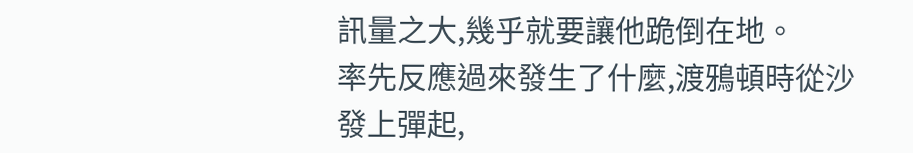訊量之大,幾乎就要讓他跪倒在地。
率先反應過來發生了什麼,渡鴉頓時從沙發上彈起,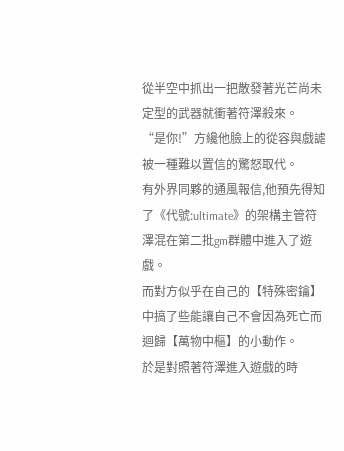從半空中抓出一把散發著光芒尚未定型的武器就衝著符澤殺來。
“是你!”方纔他臉上的從容與戲謔被一種難以置信的驚怒取代。
有外界同夥的通風報信,他預先得知了《代號:ultimate》的架構主管符澤混在第二批gm群體中進入了遊戲。
而對方似乎在自己的【特殊密鑰】中搞了些能讓自己不會因為死亡而迴歸【萬物中樞】的小動作。
於是對照著符澤進入遊戲的時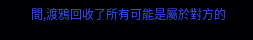間,渡鴉回收了所有可能是屬於對方的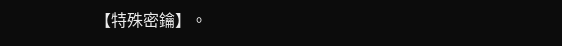【特殊密鑰】。